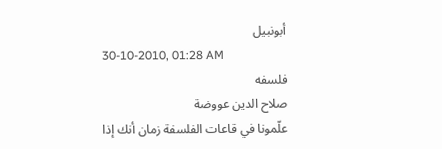أبونبيل
30-10-2010, 01:28 AM
فلسفه
صلاح الدين عووضة
علّمونا في قاعات الفلسفة زمان أنك إذا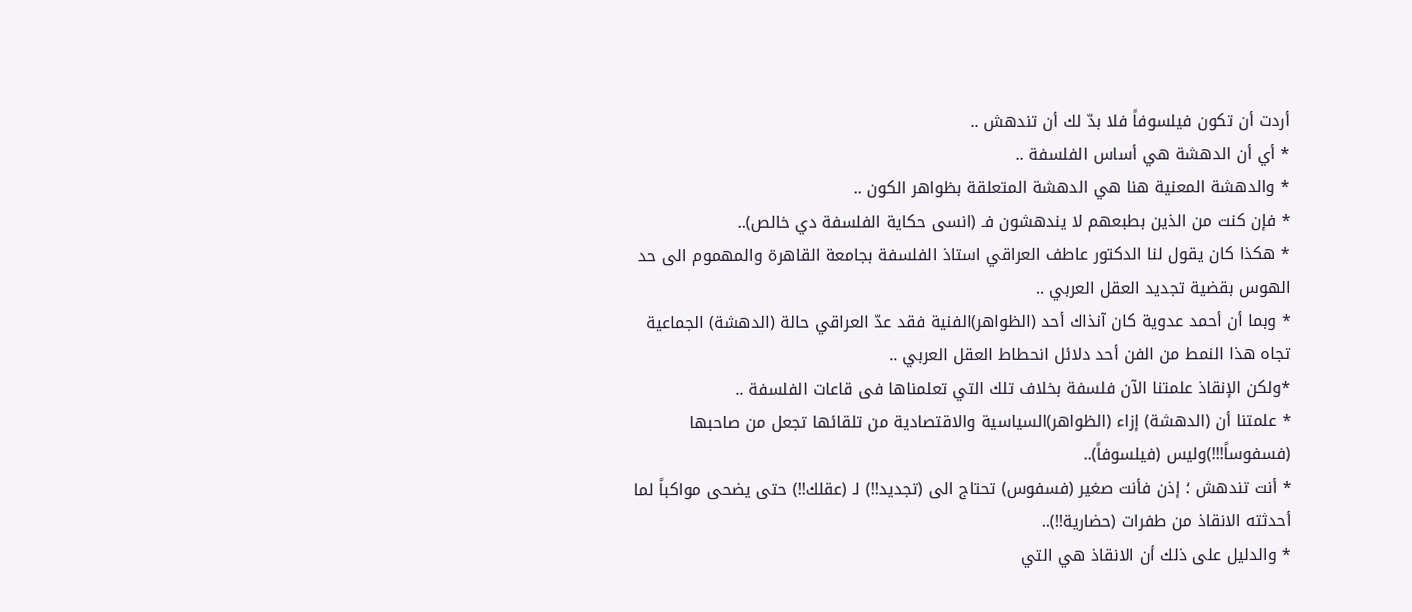أردت أن تكون فيلسوفاً فلا بدّ لك أن تندهش ..
* أي أن الدهشة هي أساس الفلسفة ..
* والدهشة المعنية هنا هي الدهشة المتعلقة بظواهر الكون ..
* فإن كنت من الذين بطبعهم لا يندهشون فـ (انسى حكاية الفلسفة دي خالص)..
* هكذا كان يقول لنا الدكتور عاطف العراقي استاذ الفلسفة بجامعة القاهرة والمهموم الى حد الهوس بقضية تجديد العقل العربي ..
* وبما أن أحمد عدوية كان آنذاك أحد (الظواهر)الفنية فقد عدّ العراقي حالة (الدهشة) الجماعية تجاه هذا النمط من الفن أحد دلائل انحطاط العقل العربي ..
*ولكن الإنقاذ علمتنا الآن فلسفة بخلاف تلك التي تعلمناها فى قاعات الفلسفة ..
* علمتنا أن (الدهشة) إزاء (الظواهر)السياسية والاقتصادية من تلقائها تجعل من صاحبها (فسفوساً!!!)وليس (فيلسوفاً)..
* أنت تندهش ؛ إذن فأنت صغير (فسفوس) تحتاج الى (تجديد!!) لـ (عقلك!!) حتى يضحى مواكباً لما أحدثته الانقاذ من طفرات (حضارية!!)..
* والدليل على ذلك أن الانقاذ هي التي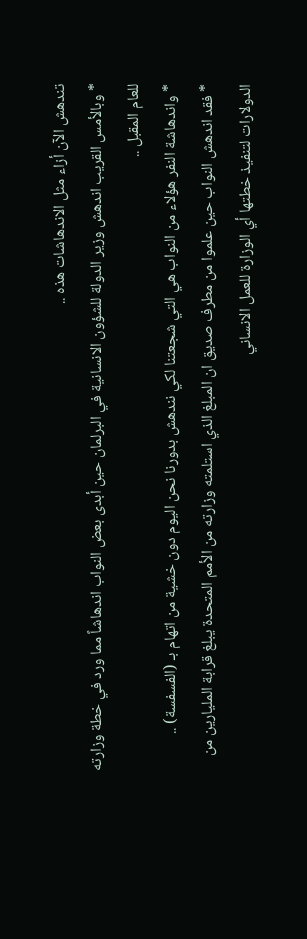تندهش الآن أزاء مثل الاندهاشات هذه ..
* وبالأمس القريب اندهش وزير الدولة للشؤون الانسانية في البرلمان حين أبدى بعض النواب اندهاشاً مما ورد في خطة وزارته للعام المقبل ..
* واندهاشة النفر هؤلاء من النواب هي التي شجعتنا لكي نندهش بدورنا نحن اليوم دون خشية من اتهام بـ (الفسفسة) ..
* فقد اندهش النواب حين علموا من مطرف صديق ان المبلغ الذي استلمته وزارته من الأمم المتحدة يبلغ قرابة المليارين من الدولارات لتنفيذ خطتها أي الوزارة للعمل الانساني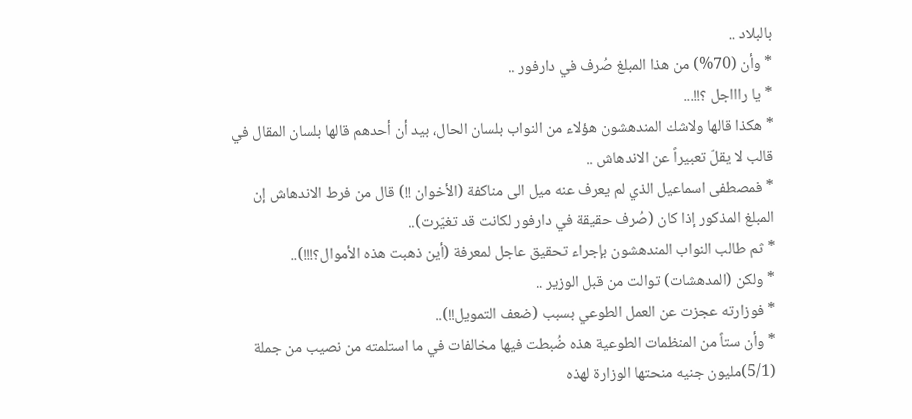بالبلاد ..
* وأن (70%) من هذا المبلغ صُرف في دارفور ..
* يا راااجل ؟!!...
* هكذا قالها ولاشك المندهشون هؤلاء من النواب بلسان الحال، بيد أن أحدهم قالها بلسان المقال في قالب لا يقلّ تعبيراً عن الاندهاش ..
* فمصطفى اسماعيل الذي لم يعرف عنه ميل الى مناكفة (الأخوان !!) قال من فرط الاندهاش إن المبلغ المذكور إذا كان (صُرف حقيقة في دارفور لكانت قد تغيّرت)..
* ثم طالب النواب المندهشون بإجراء تحقيق عاجل لمعرفة (أين ذهبت هذه الأموال؟!!!)..
* ولكن (المدهشات) توالت من قبل الوزير ..
* فوزارته عجزت عن العمل الطوعي بسبب (ضعف التمويل!!)..
* وأن ستاً من المنظمات الطوعية هذه ضُبطت فيها مخالفات في ما استلمته من نصيب من جملة (5/1)مليون جنيه منحتها الوزارة لهذه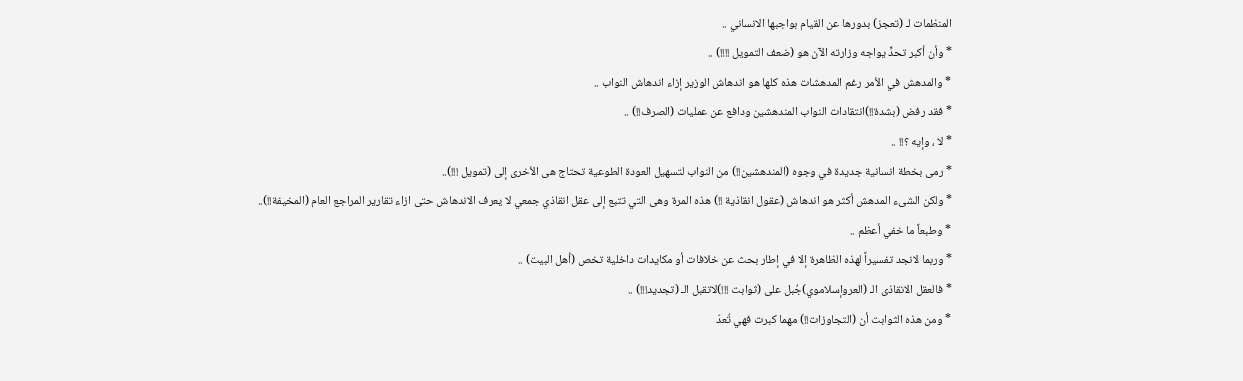المنظمات لـ (تعجز) بدورها عن القيام بواجبها الانساني ..
* وأن أكبر تحدٍّ يواجه وزارته الآن هو (ضعف التمويل !!!!) ..
* والمدهش في الأمر رغم المدهشات هذه كلها هو اندهاش الوزير إزاء اندهاش النواب ..
* فقد رفض (بشدة!!)انتقادات النواب المندهشين ودافع عن عمليات (الصرف!!) ..
* لا ، وإيه ؟!! ..
* رمى بخطة انسانية جديدة في وجوه (المندهشين!!) من النواب لتسهيل العودة الطوعية تحتاج هى الأخرى إلى (تمويل !!!)..
* ولكن الشىء المدهش أكثر هو اندهاش (عقول انقاذية !!) هذه المرة وهى التي تتبع إلى عقل انقاذي جمعي لا يعرف الاندهاش حتى ازاء تقارير المراجع العام (المخيفة!!)..
* وطبعاً ما خفي أعظم ..
* وربما لانجد تفسيراً لهذه الظاهرة إلا في إطار بحث عن خلافات أو مكايدات داخلية تخص (أهل البيت) ..
* فالعقل الانقاذى الـ (العروإسلاموي)جُبل على (ثوابت !!!)لاتقبل الـ (تجديد!!!) ..
* ومن هذه الثوابت أن (التجاوزات!!) مهما كبرت فهي تُعدّ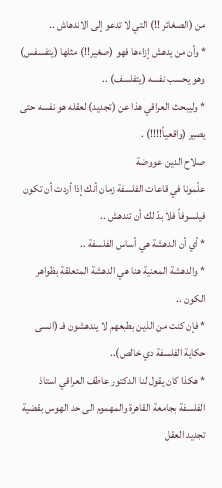من (الصغائر !!) التي لا تدعو إلى الاندهاش ..
* وأن من يدهش إزاءها فهو (صغير!!) مثلها (يتفسفس) وهو يحسب نفسه (يتفلسف) ..
* وليبحث العراقي هذا عن (تجديد) لعقله هو نفسه حتى يصير (واقعياً!!!!) .
صلاح الدين عووضة
علّمونا في قاعات الفلسفة زمان أنك إذا أردت أن تكون فيلسوفاً فلا بدّ لك أن تندهش ..
* أي أن الدهشة هي أساس الفلسفة ..
* والدهشة المعنية هنا هي الدهشة المتعلقة بظواهر الكون ..
* فإن كنت من الذين بطبعهم لا يندهشون فـ (انسى حكاية الفلسفة دي خالص)..
* هكذا كان يقول لنا الدكتور عاطف العراقي استاذ الفلسفة بجامعة القاهرة والمهموم الى حد الهوس بقضية تجديد العقل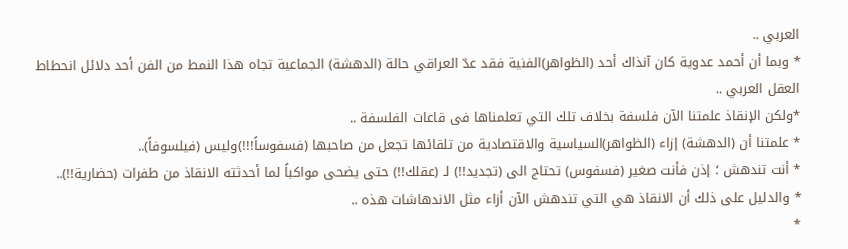العربي ..
* وبما أن أحمد عدوية كان آنذاك أحد (الظواهر)الفنية فقد عدّ العراقي حالة (الدهشة) الجماعية تجاه هذا النمط من الفن أحد دلائل انحطاط العقل العربي ..
*ولكن الإنقاذ علمتنا الآن فلسفة بخلاف تلك التي تعلمناها فى قاعات الفلسفة ..
* علمتنا أن (الدهشة) إزاء (الظواهر)السياسية والاقتصادية من تلقائها تجعل من صاحبها (فسفوساً!!!)وليس (فيلسوفاً)..
* أنت تندهش ؛ إذن فأنت صغير (فسفوس) تحتاج الى (تجديد!!) لـ (عقلك!!) حتى يضحى مواكباً لما أحدثته الانقاذ من طفرات (حضارية!!)..
* والدليل على ذلك أن الانقاذ هي التي تندهش الآن أزاء مثل الاندهاشات هذه ..
*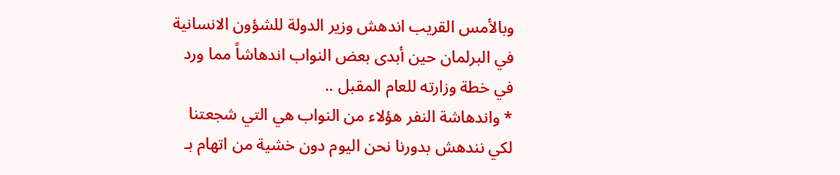وبالأمس القريب اندهش وزير الدولة للشؤون الانسانية في البرلمان حين أبدى بعض النواب اندهاشاً مما ورد في خطة وزارته للعام المقبل ..
* واندهاشة النفر هؤلاء من النواب هي التي شجعتنا لكي نندهش بدورنا نحن اليوم دون خشية من اتهام بـ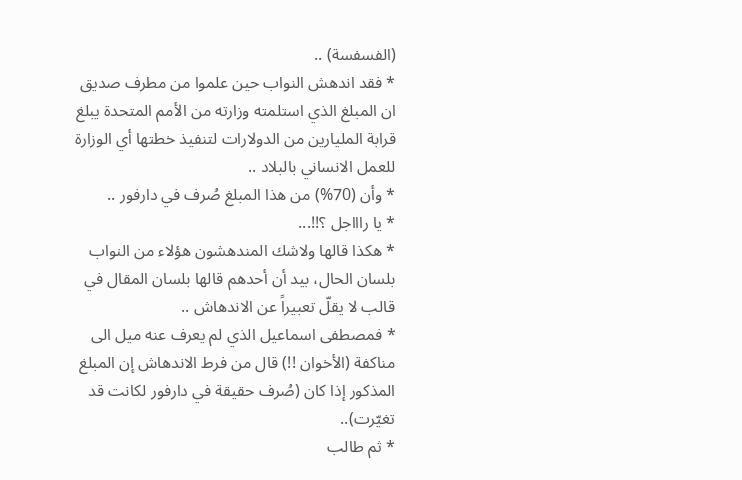(الفسفسة) ..
* فقد اندهش النواب حين علموا من مطرف صديق ان المبلغ الذي استلمته وزارته من الأمم المتحدة يبلغ قرابة المليارين من الدولارات لتنفيذ خطتها أي الوزارة للعمل الانساني بالبلاد ..
* وأن (70%) من هذا المبلغ صُرف في دارفور ..
* يا راااجل ؟!!...
* هكذا قالها ولاشك المندهشون هؤلاء من النواب بلسان الحال، بيد أن أحدهم قالها بلسان المقال في قالب لا يقلّ تعبيراً عن الاندهاش ..
* فمصطفى اسماعيل الذي لم يعرف عنه ميل الى مناكفة (الأخوان !!) قال من فرط الاندهاش إن المبلغ المذكور إذا كان (صُرف حقيقة في دارفور لكانت قد تغيّرت)..
* ثم طالب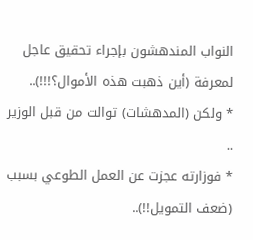النواب المندهشون بإجراء تحقيق عاجل لمعرفة (أين ذهبت هذه الأموال؟!!!)..
* ولكن (المدهشات) توالت من قبل الوزير ..
* فوزارته عجزت عن العمل الطوعي بسبب (ضعف التمويل!!)..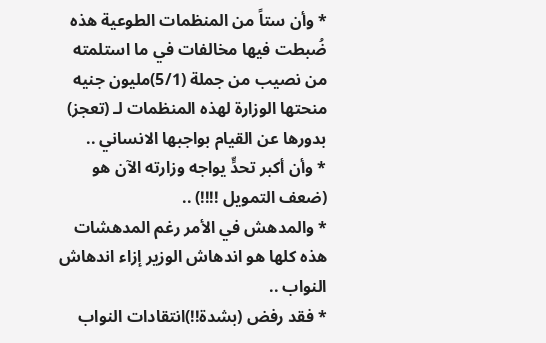* وأن ستاً من المنظمات الطوعية هذه ضُبطت فيها مخالفات في ما استلمته من نصيب من جملة (5/1)مليون جنيه منحتها الوزارة لهذه المنظمات لـ (تعجز) بدورها عن القيام بواجبها الانساني ..
* وأن أكبر تحدٍّ يواجه وزارته الآن هو (ضعف التمويل !!!!) ..
* والمدهش في الأمر رغم المدهشات هذه كلها هو اندهاش الوزير إزاء اندهاش النواب ..
* فقد رفض (بشدة!!)انتقادات النواب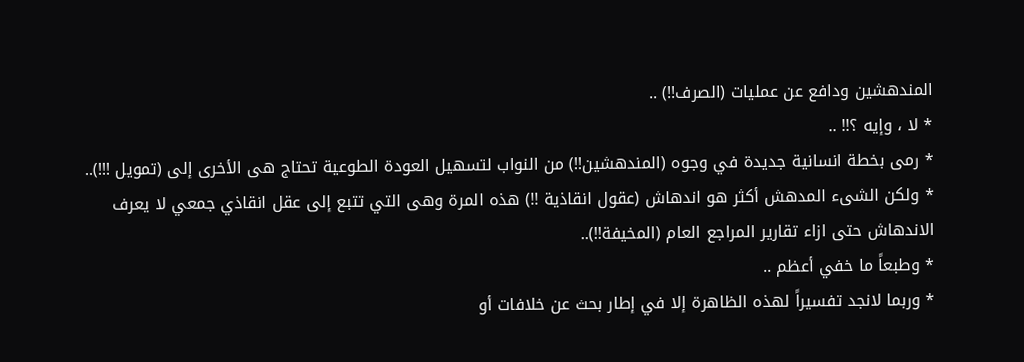المندهشين ودافع عن عمليات (الصرف!!) ..
* لا ، وإيه ؟!! ..
* رمى بخطة انسانية جديدة في وجوه (المندهشين!!) من النواب لتسهيل العودة الطوعية تحتاج هى الأخرى إلى (تمويل !!!)..
* ولكن الشىء المدهش أكثر هو اندهاش (عقول انقاذية !!) هذه المرة وهى التي تتبع إلى عقل انقاذي جمعي لا يعرف الاندهاش حتى ازاء تقارير المراجع العام (المخيفة!!)..
* وطبعاً ما خفي أعظم ..
* وربما لانجد تفسيراً لهذه الظاهرة إلا في إطار بحث عن خلافات أو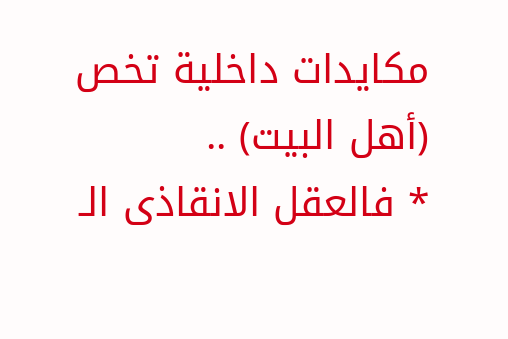مكايدات داخلية تخص (أهل البيت) ..
* فالعقل الانقاذى الـ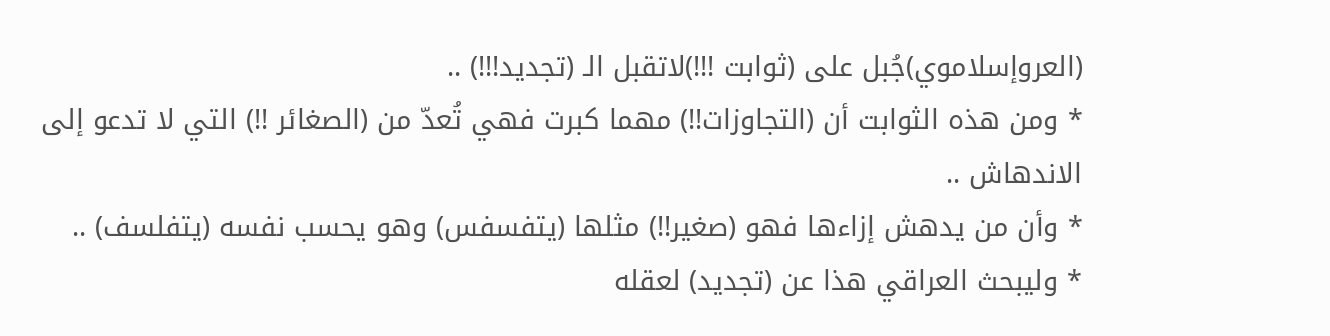(العروإسلاموي)جُبل على (ثوابت !!!)لاتقبل الـ (تجديد!!!) ..
* ومن هذه الثوابت أن (التجاوزات!!) مهما كبرت فهي تُعدّ من (الصغائر !!) التي لا تدعو إلى الاندهاش ..
* وأن من يدهش إزاءها فهو (صغير!!) مثلها (يتفسفس) وهو يحسب نفسه (يتفلسف) ..
* وليبحث العراقي هذا عن (تجديد) لعقله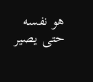هو نفسه حتى يصير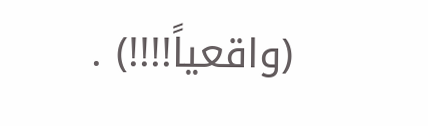(واقعياً!!!!) .